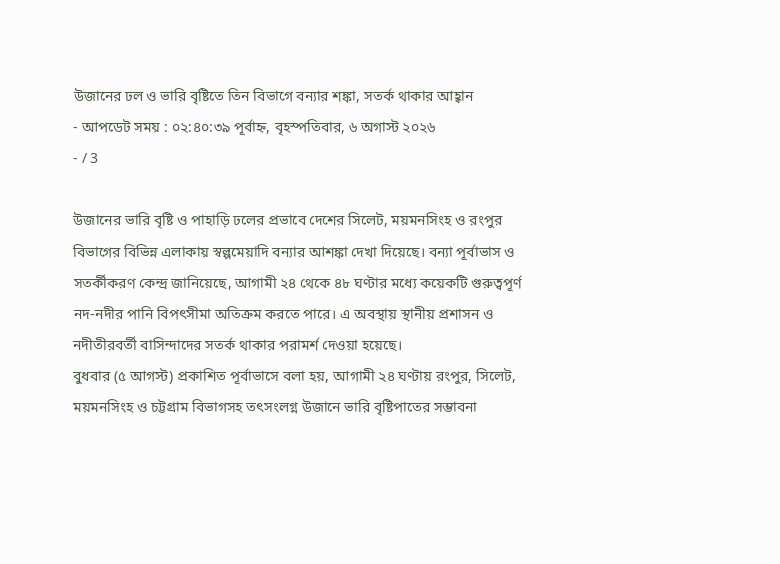উজানের ঢল ও ভারি বৃষ্টিতে তিন বিভাগে বন্যার শঙ্কা, সতর্ক থাকার আহ্বান
- আপডেট সময় : ০২:৪০:৩৯ পূর্বাহ্ন, বৃহস্পতিবার, ৬ অগাস্ট ২০২৬
- / 3

উজানের ভারি বৃষ্টি ও পাহাড়ি ঢলের প্রভাবে দেশের সিলেট, ময়মনসিংহ ও রংপুর বিভাগের বিভিন্ন এলাকায় স্বল্পমেয়াদি বন্যার আশঙ্কা দেখা দিয়েছে। বন্যা পূর্বাভাস ও সতর্কীকরণ কেন্দ্র জানিয়েছে, আগামী ২৪ থেকে ৪৮ ঘণ্টার মধ্যে কয়েকটি গুরুত্বপূর্ণ নদ-নদীর পানি বিপৎসীমা অতিক্রম করতে পারে। এ অবস্থায় স্থানীয় প্রশাসন ও নদীতীরবর্তী বাসিন্দাদের সতর্ক থাকার পরামর্শ দেওয়া হয়েছে।
বুধবার (৫ আগস্ট) প্রকাশিত পূর্বাভাসে বলা হয়, আগামী ২৪ ঘণ্টায় রংপুর, সিলেট, ময়মনসিংহ ও চট্টগ্রাম বিভাগসহ তৎসংলগ্ন উজানে ভারি বৃষ্টিপাতের সম্ভাবনা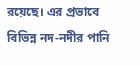রয়েছে। এর প্রভাবে বিভিন্ন নদ-নদীর পানি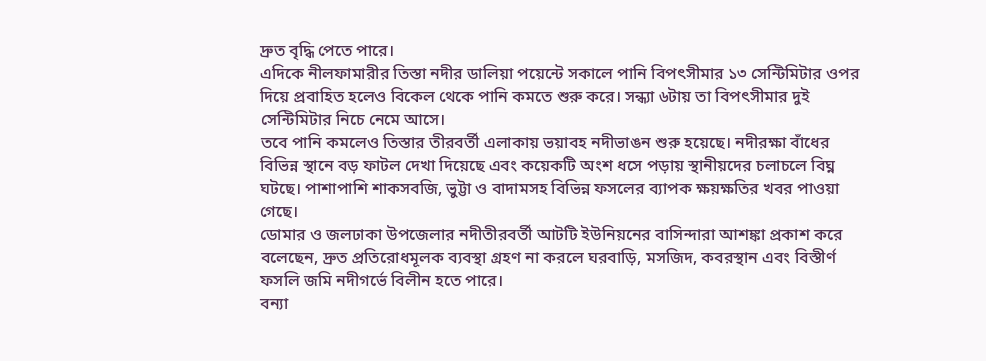দ্রুত বৃদ্ধি পেতে পারে।
এদিকে নীলফামারীর তিস্তা নদীর ডালিয়া পয়েন্টে সকালে পানি বিপৎসীমার ১৩ সেন্টিমিটার ওপর দিয়ে প্রবাহিত হলেও বিকেল থেকে পানি কমতে শুরু করে। সন্ধ্যা ৬টায় তা বিপৎসীমার দুই সেন্টিমিটার নিচে নেমে আসে।
তবে পানি কমলেও তিস্তার তীরবর্তী এলাকায় ভয়াবহ নদীভাঙন শুরু হয়েছে। নদীরক্ষা বাঁধের বিভিন্ন স্থানে বড় ফাটল দেখা দিয়েছে এবং কয়েকটি অংশ ধসে পড়ায় স্থানীয়দের চলাচলে বিঘ্ন ঘটছে। পাশাপাশি শাকসবজি, ভুট্টা ও বাদামসহ বিভিন্ন ফসলের ব্যাপক ক্ষয়ক্ষতির খবর পাওয়া গেছে।
ডোমার ও জলঢাকা উপজেলার নদীতীরবর্তী আটটি ইউনিয়নের বাসিন্দারা আশঙ্কা প্রকাশ করে বলেছেন, দ্রুত প্রতিরোধমূলক ব্যবস্থা গ্রহণ না করলে ঘরবাড়ি, মসজিদ, কবরস্থান এবং বিস্তীর্ণ ফসলি জমি নদীগর্ভে বিলীন হতে পারে।
বন্যা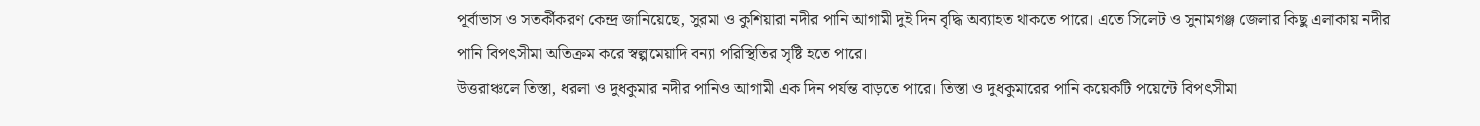পূর্বাভাস ও সতর্কীকরণ কেন্দ্র জানিয়েছে, সুরমা ও কুশিয়ারা নদীর পানি আগামী দুই দিন বৃদ্ধি অব্যাহত থাকতে পারে। এতে সিলেট ও সুনামগঞ্জ জেলার কিছু এলাকায় নদীর পানি বিপৎসীমা অতিক্রম করে স্বল্পমেয়াদি বন্যা পরিস্থিতির সৃষ্টি হতে পারে।
উত্তরাঞ্চলে তিস্তা, ধরলা ও দুধকুমার নদীর পানিও আগামী এক দিন পর্যন্ত বাড়তে পারে। তিস্তা ও দুধকুমারের পানি কয়েকটি পয়েন্টে বিপৎসীমা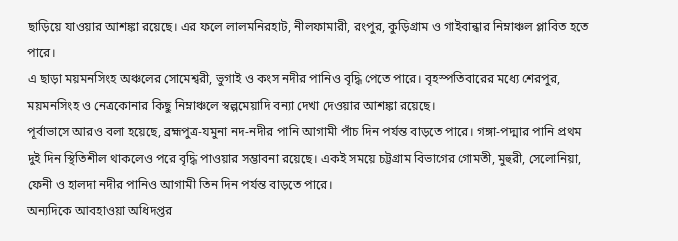ছাড়িয়ে যাওয়ার আশঙ্কা রয়েছে। এর ফলে লালমনিরহাট, নীলফামারী, রংপুর, কুড়িগ্রাম ও গাইবান্ধার নিম্নাঞ্চল প্লাবিত হতে পারে।
এ ছাড়া ময়মনসিংহ অঞ্চলের সোমেশ্বরী, ভুগাই ও কংস নদীর পানিও বৃদ্ধি পেতে পারে। বৃহস্পতিবারের মধ্যে শেরপুর, ময়মনসিংহ ও নেত্রকোনার কিছু নিম্নাঞ্চলে স্বল্পমেয়াদি বন্যা দেখা দেওয়ার আশঙ্কা রয়েছে।
পূর্বাভাসে আরও বলা হয়েছে, ব্রহ্মপুত্র-যমুনা নদ-নদীর পানি আগামী পাঁচ দিন পর্যন্ত বাড়তে পারে। গঙ্গা-পদ্মার পানি প্রথম দুই দিন স্থিতিশীল থাকলেও পরে বৃদ্ধি পাওয়ার সম্ভাবনা রয়েছে। একই সময়ে চট্টগ্রাম বিভাগের গোমতী, মুহুরী, সেলোনিয়া, ফেনী ও হালদা নদীর পানিও আগামী তিন দিন পর্যন্ত বাড়তে পারে।
অন্যদিকে আবহাওয়া অধিদপ্তর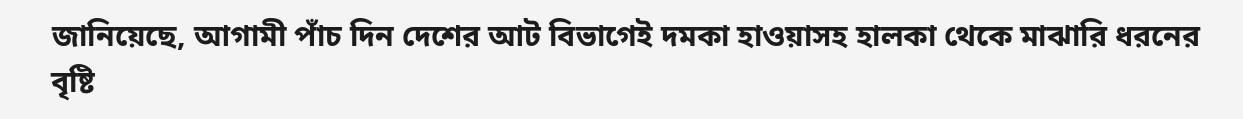জানিয়েছে, আগামী পাঁচ দিন দেশের আট বিভাগেই দমকা হাওয়াসহ হালকা থেকে মাঝারি ধরনের বৃষ্টি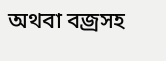অথবা বজ্রসহ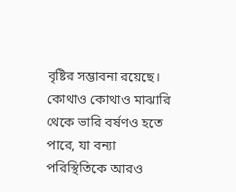বৃষ্টির সম্ভাবনা রয়েছে। কোথাও কোথাও মাঝারি থেকে ভারি বর্ষণও হতে পারে, যা বন্যা পরিস্থিতিকে আরও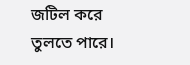জটিল করে তুলতে পারে।